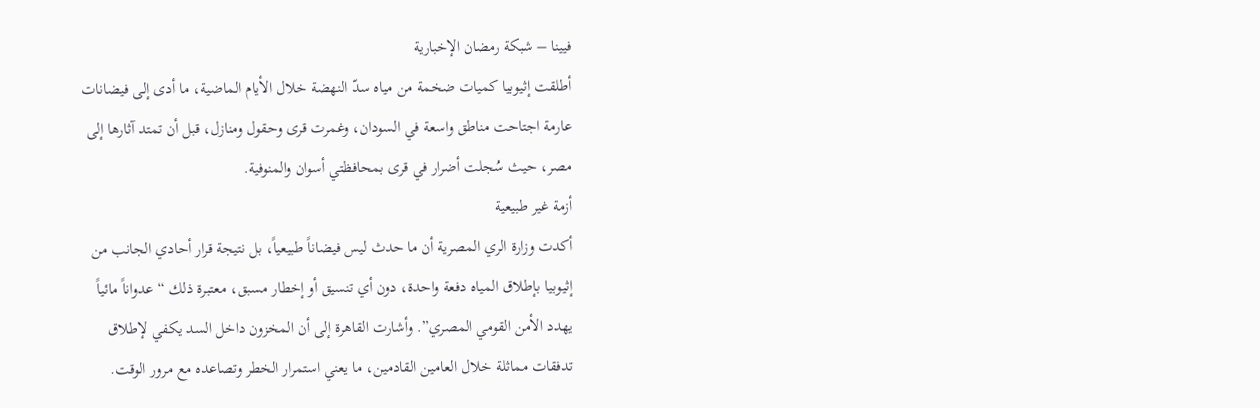فيينا – شبكة رمضان الإخبارية
أطلقت إثيوبيا كميات ضخمة من مياه سدّ النهضة خلال الأيام الماضية، ما أدى إلى فيضانات عارمة اجتاحت مناطق واسعة في السودان، وغمرت قرى وحقول ومنازل، قبل أن تمتد آثارها إلى مصر، حيث سُجلت أضرار في قرى بمحافظتي أسوان والمنوفية.
أزمة غير طبيعية
أكدت وزارة الري المصرية أن ما حدث ليس فيضاناً طبيعياً، بل نتيجة قرار أحادي الجانب من إثيوبيا بإطلاق المياه دفعة واحدة، دون أي تنسيق أو إخطار مسبق، معتبرة ذلك “عدواناً مائياً يهدد الأمن القومي المصري”. وأشارت القاهرة إلى أن المخزون داخل السد يكفي لإطلاق تدفقات مماثلة خلال العامين القادمين، ما يعني استمرار الخطر وتصاعده مع مرور الوقت.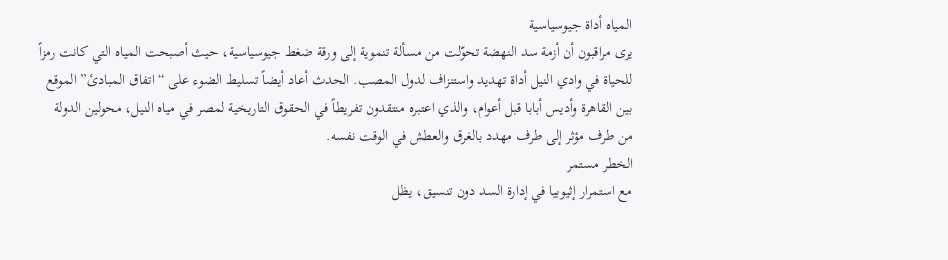المياه أداة جيوسياسية
يرى مراقبون أن أزمة سد النهضة تحوّلت من مسألة تنموية إلى ورقة ضغط جيوسياسية، حيث أصبحت المياه التي كانت رمزاً للحياة في وادي النيل أداة تهديد واستنزاف لدول المصب. الحدث أعاد أيضاً تسليط الضوء على “اتفاق المبادئ” الموقع بين القاهرة وأديس أبابا قبل أعوام، والذي اعتبره منتقدون تفريطاً في الحقوق التاريخية لمصر في مياه النيل، محولين الدولة من طرف مؤثر إلى طرف مهدد بالغرق والعطش في الوقت نفسه.
الخطر مستمر
مع استمرار إثيوبيا في إدارة السد دون تنسيق، يظل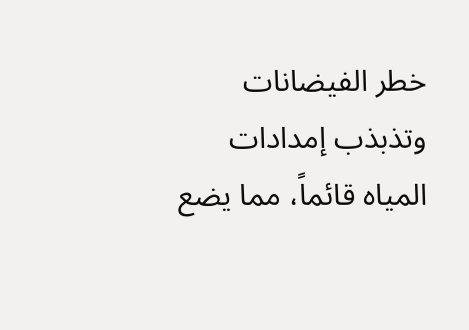خطر الفيضانات وتذبذب إمدادات المياه قائماً، مما يضع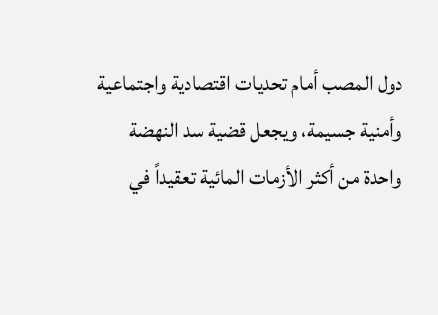دول المصب أمام تحديات اقتصادية واجتماعية وأمنية جسيمة، ويجعل قضية سد النهضة واحدة من أكثر الأزمات المائية تعقيداً في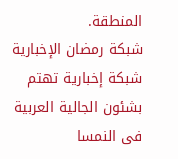المنطقة.
شبكة رمضان الإخبارية شبكة إخبارية تهتم بشئون الجالية العربية فى النمسا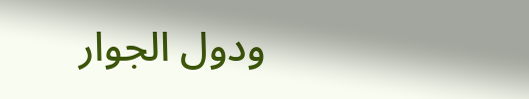ودول الجوار